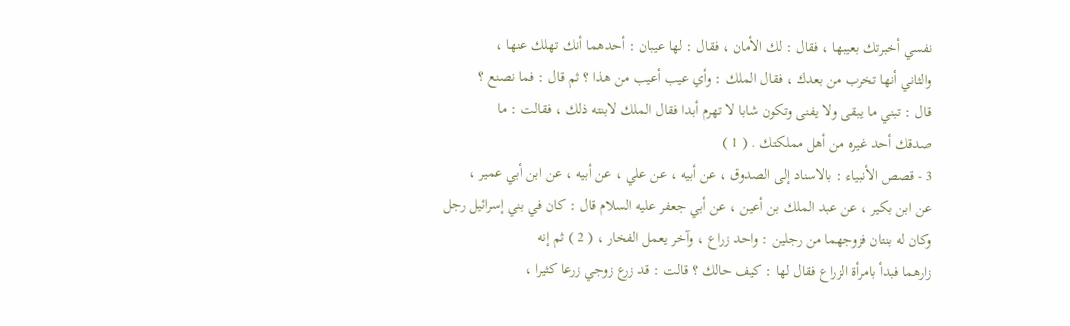نفسي أخبرتك بعيبها ، فقال : لك الأمان ، فقال : لها عيبان : أحدهما أنك تهلك عنها ،
والثاني أنها تخرب من بعدك ، فقال الملك : وأي عيب أعيب من هذا ؟ ثم قال : فما نصنع ؟
قال : تبني ما يبقى ولا يفنى وتكون شابا لا تهرم أبدا فقال الملك لابنته ذلك ، فقالت : ما
صدقك أحد غيره من أهل مملكتك . ( 1 )
3 - قصص الأنبياء : بالاسناد إلى الصدوق ، عن أبيه ، عن علي ، عن أبيه ، عن ابن أبي عمير ،
عن ابن بكير ، عن عبد الملك بن أعين ، عن أبي جعفر عليه السلام قال : كان في بني إسرائيل رجل
وكان له بنتان فزوجهما من رجلين : واحد زراع ، وآخر يعمل الفخار ، ( 2 ) ثم إنه
زارهما فبدأ بامرأة الزراع فقال لها : كيف حالك ؟ قالت : قد زرع زوجي زرعا كثيرا ،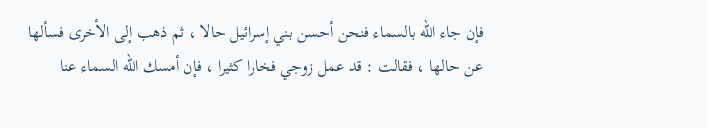فإن جاء الله بالسماء فنحن أحسن بني إسرائيل حالا ، ثم ذهب إلى الأخرى فسألها
عن حالها ، فقالت : قد عمل زوجي فخارا كثيرا ، فإن أمسك الله السماء عنا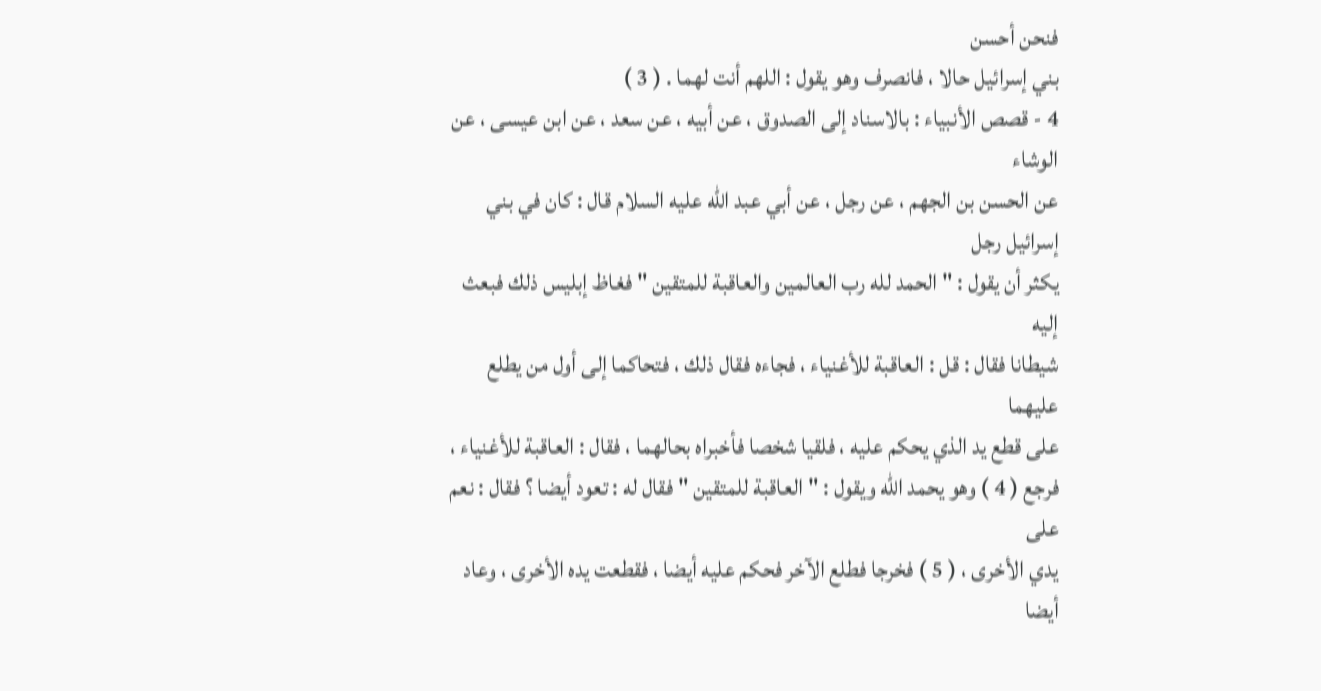فنحن أحسن
بني إسرائيل حالا ، فانصرف وهو يقول : اللهم أنت لهما . ( 3 )
4 - قصص الأنبياء : بالاسناد إلى الصدوق ، عن أبيه ، عن سعد ، عن ابن عيسى ، عن الوشاء
عن الحسن بن الجهم ، عن رجل ، عن أبي عبد الله عليه السلام قال : كان في بني إسرائيل رجل
يكثر أن يقول : " الحمد لله رب العالمين والعاقبة للمتقين " فغاظ إبليس ذلك فبعث إليه
شيطانا فقال : قل : العاقبة للأغنياء ، فجاءه فقال ذلك ، فتحاكما إلى أول من يطلع عليهما
على قطع يد الذي يحكم عليه ، فلقيا شخصا فأخبراه بحالهما ، فقال : العاقبة للأغنياء ،
فرجع ( 4 ) وهو يحمد الله ويقول : " العاقبة للمتقين " فقال له : تعود أيضا ؟ فقال : نعم على
يدي الأخرى ، ( 5 ) فخرجا فطلع الآخر فحكم عليه أيضا ، فقطعت يده الأخرى ، وعاد
أيضا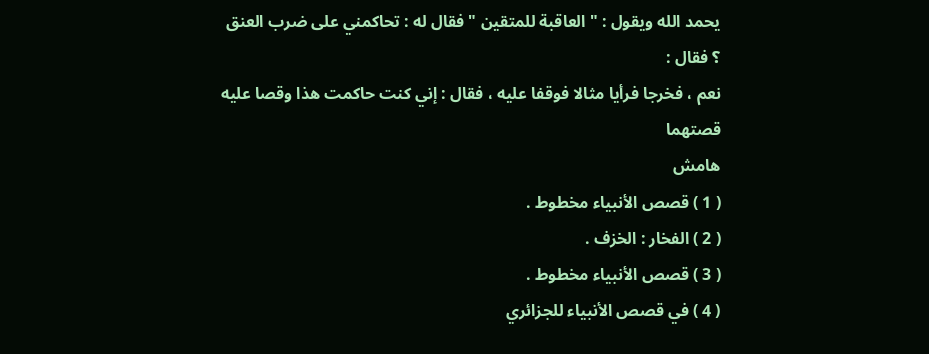يحمد الله ويقول : " العاقبة للمتقين " فقال له : تحاكمني على ضرب العنق ؟ فقال :
نعم ، فخرجا فرأيا مثالا فوقفا عليه ، فقال : إني كنت حاكمت هذا وقصا عليه قصتهما
هامش
( 1 ) قصص الأنبياء مخطوط .
( 2 ) الفخار : الخزف .
( 3 ) قصص الأنبياء مخطوط .
( 4 ) في قصص الأنبياء للجزائري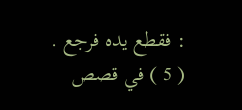: فقطع يده فرجع .
( 5 ) في قصص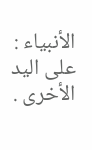الأنبياء : على اليد الأخرى .